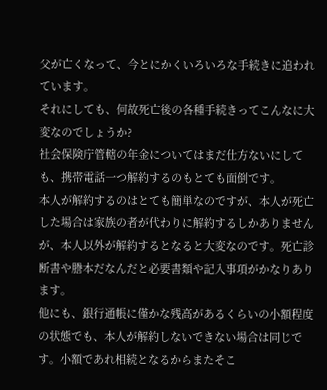父が亡くなって、今とにかくいろいろな手続きに追われています。
それにしても、何故死亡後の各種手続きってこんなに大変なのでしょうか?
社会保険庁管轄の年金についてはまだ仕方ないにしても、携帯電話一つ解約するのもとても面倒です。
本人が解約するのはとても簡単なのですが、本人が死亡した場合は家族の者が代わりに解約するしかありませんが、本人以外が解約するとなると大変なのです。死亡診断書や謄本だなんだと必要書類や記入事項がかなりあります。
他にも、銀行通帳に僅かな残高があるくらいの小額程度の状態でも、本人が解約しないできない場合は同じです。小額であれ相続となるからまたそこ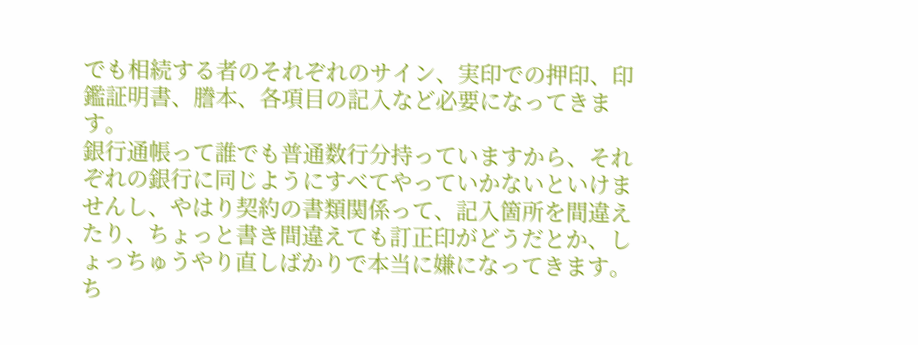でも相続する者のそれぞれのサイン、実印での押印、印鑑証明書、謄本、各項目の記入など必要になってきます。
銀行通帳って誰でも普通数行分持っていますから、それぞれの銀行に同じようにすべてやっていかないといけませんし、やはり契約の書類関係って、記入箇所を間違えたり、ちょっと書き間違えても訂正印がどうだとか、しょっちゅうやり直しばかりで本当に嫌になってきます。
ち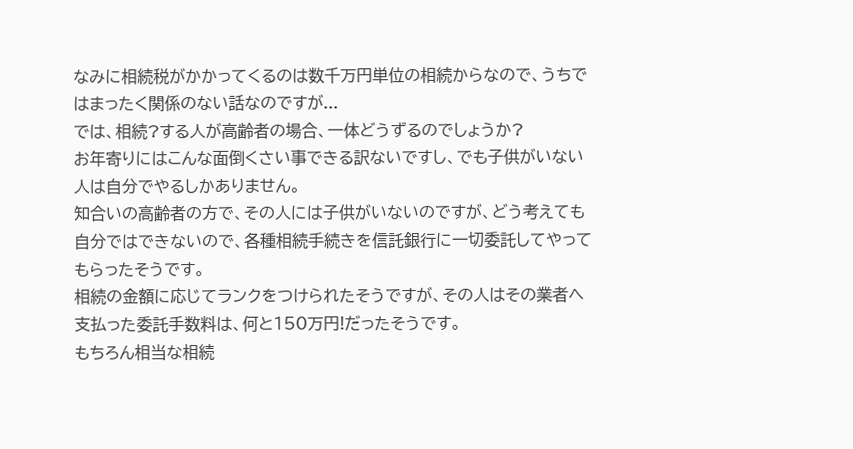なみに相続税がかかってくるのは数千万円単位の相続からなので、うちではまったく関係のない話なのですが...
では、相続?する人が高齢者の場合、一体どうずるのでしょうか?
お年寄りにはこんな面倒くさい事できる訳ないですし、でも子供がいない人は自分でやるしかありません。
知合いの高齢者の方で、その人には子供がいないのですが、どう考えても自分ではできないので、各種相続手続きを信託銀行に一切委託してやってもらったそうです。
相続の金額に応じてランクをつけられたそうですが、その人はその業者へ支払った委託手数料は、何と150万円!だったそうです。
もちろん相当な相続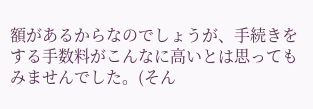額があるからなのでしょうが、手続きをする手数料がこんなに高いとは思ってもみませんでした。(そん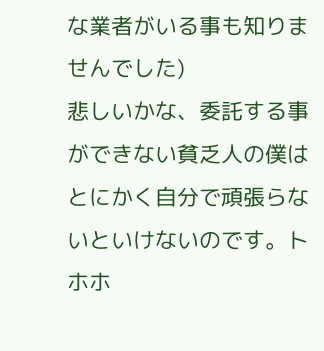な業者がいる事も知りませんでした)
悲しいかな、委託する事ができない貧乏人の僕はとにかく自分で頑張らないといけないのです。トホホ